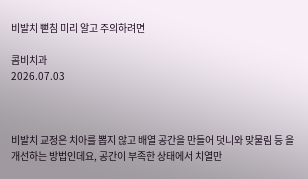비발치 뻗침 미리 알고 주의하려면

콤비치과
2026.07.03



비발치 교정은 치아를 뽑지 않고 배열 공간을 만들어 덧니와 맞물림 등 을 개선하는 방법인데요, 공간이 부족한 상태에서 치열만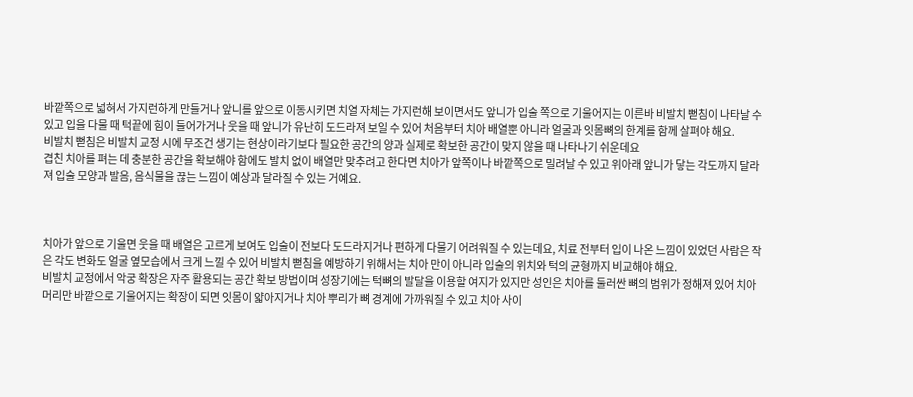바깥쪽으로 넓혀서 가지런하게 만들거나 앞니를 앞으로 이동시키면 치열 자체는 가지런해 보이면서도 앞니가 입술 쪽으로 기울어지는 이른바 비발치 뻗침이 나타날 수 있고 입을 다물 때 턱끝에 힘이 들어가거나 웃을 때 앞니가 유난히 도드라져 보일 수 있어 처음부터 치아 배열뿐 아니라 얼굴과 잇몸뼈의 한계를 함께 살펴야 해요.
비발치 뻗침은 비발치 교정 시에 무조건 생기는 현상이라기보다 필요한 공간의 양과 실제로 확보한 공간이 맞지 않을 때 나타나기 쉬운데요
겹친 치아를 펴는 데 충분한 공간을 확보해야 함에도 발치 없이 배열만 맞추려고 한다면 치아가 앞쪽이나 바깥쪽으로 밀려날 수 있고 위아래 앞니가 닿는 각도까지 달라져 입술 모양과 발음, 음식물을 끊는 느낌이 예상과 달라질 수 있는 거예요.



치아가 앞으로 기울면 웃을 때 배열은 고르게 보여도 입술이 전보다 도드라지거나 편하게 다물기 어려워질 수 있는데요, 치료 전부터 입이 나온 느낌이 있었던 사람은 작은 각도 변화도 얼굴 옆모습에서 크게 느낄 수 있어 비발치 뻗침을 예방하기 위해서는 치아 만이 아니라 입술의 위치와 턱의 균형까지 비교해야 해요.
비발치 교정에서 악궁 확장은 자주 활용되는 공간 확보 방법이며 성장기에는 턱뼈의 발달을 이용할 여지가 있지만 성인은 치아를 둘러싼 뼈의 범위가 정해져 있어 치아 머리만 바깥으로 기울어지는 확장이 되면 잇몸이 얇아지거나 치아 뿌리가 뼈 경계에 가까워질 수 있고 치아 사이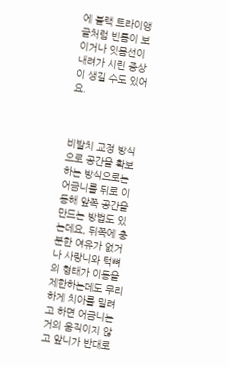에 블랙 트라이앵글처럼 빈틈이 보이거나 잇몸선이 내려가 시린 증상이 생길 수도 있어요.



비발치 교정 방식으로 공간을 확보하는 방식으로는 어금니를 뒤로 이동해 앞쪽 공간을 만드는 방법도 있는데요, 뒤쪽에 충분한 여유가 없거나 사랑니와 턱뼈의 형태가 이동을 제한하는데도 무리하게 치아를 밀려고 하면 어금니는 거의 움직이지 않고 앞니가 반대로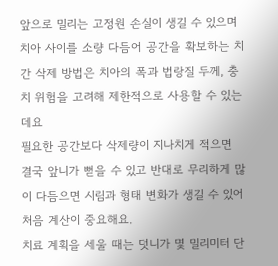앞으로 밀리는 고정원 손실이 생길 수 있으며 치아 사이를 소량 다듬어 공간을 확보하는 치간 삭제 방법은 치아의 폭과 법랑질 두께, 충치 위험을 고려해 제한적으로 사용할 수 있는데요
필요한 공간보다 삭제량이 지나치게 적으면 결국 앞니가 뻗을 수 있고 반대로 무리하게 많이 다듬으면 시림과 형태 변화가 생길 수 있어 처음 계산이 중요해요.
치료 계획을 세울 때는 덧니가 몇 밀리미터 단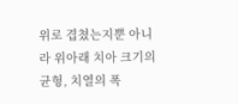위로 겹쳤는지뿐 아니라 위아래 치아 크기의 균형, 치열의 폭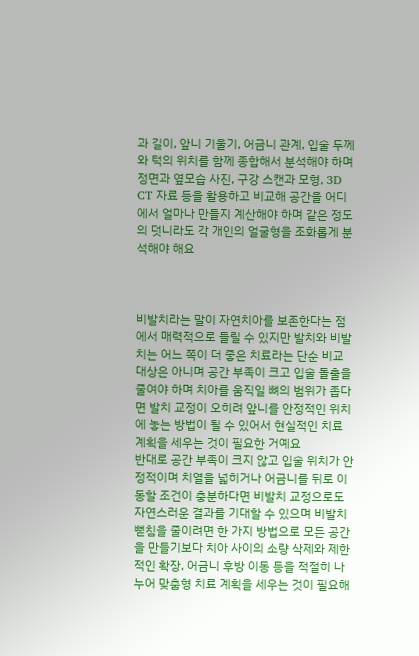과 길이, 앞니 기울기, 어금니 관계, 입술 두께와 턱의 위치를 함께 종합해서 분석해야 하며 정면과 옆모습 사진, 구강 스캔과 모형, 3D CT 자료 등을 활용하고 비교해 공간을 어디에서 얼마나 만들지 계산해야 하며 같은 정도의 덧니라도 각 개인의 얼굴형을 조화롭게 분석해야 해요



비발치라는 말이 자연치아를 보존한다는 점에서 매력적으로 들릴 수 있지만 발치와 비발치는 어느 쪽이 더 좋은 치료라는 단순 비교 대상은 아니며 공간 부족이 크고 입술 돌출을 줄여야 하며 치아를 움직일 뼈의 범위가 좁다면 발치 교정이 오히려 앞니를 안정적인 위치에 놓는 방법이 될 수 있어서 현실적인 치료 계획을 세우는 것이 필요한 거예요
반대로 공간 부족이 크지 않고 입술 위치가 안정적이며 치열을 넓히거나 어금니를 뒤로 이동할 조건이 충분하다면 비발치 교정으로도 자연스러운 결과를 기대할 수 있으며 비발치 뻗침을 줄이려면 한 가지 방법으로 모든 공간을 만들기보다 치아 사이의 소량 삭제와 제한적인 확장, 어금니 후방 이동 등을 적절히 나누어 맞춤형 치료 계획을 세우는 것이 필요해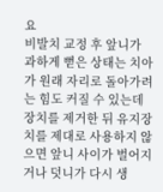요
비발치 교정 후 앞니가 과하게 뻗은 상태는 치아가 원래 자리로 돌아가려는 힘도 커질 수 있는데 장치를 제거한 뒤 유지장치를 제대로 사용하지 않으면 앞니 사이가 벌어지거나 덧니가 다시 생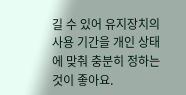길 수 있어 유지장치의 사용 기간을 개인 상태에 맞춰 충분히 정하는 것이 좋아요.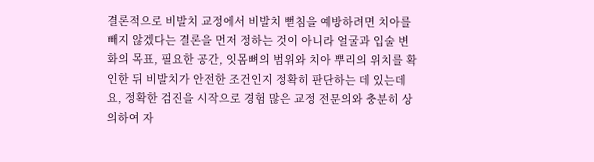결론적으로 비발치 교정에서 비발치 뻗침을 예방하려면 치아를 빼지 않겠다는 결론을 먼저 정하는 것이 아니라 얼굴과 입술 변화의 목표, 필요한 공간, 잇몸뼈의 범위와 치아 뿌리의 위치를 확인한 뒤 비발치가 안전한 조건인지 정확히 판단하는 데 있는데요, 정확한 검진을 시작으로 경험 많은 교정 전문의와 충분히 상의하여 자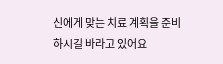신에게 맞는 치료 계획을 준비하시길 바라고 있어요